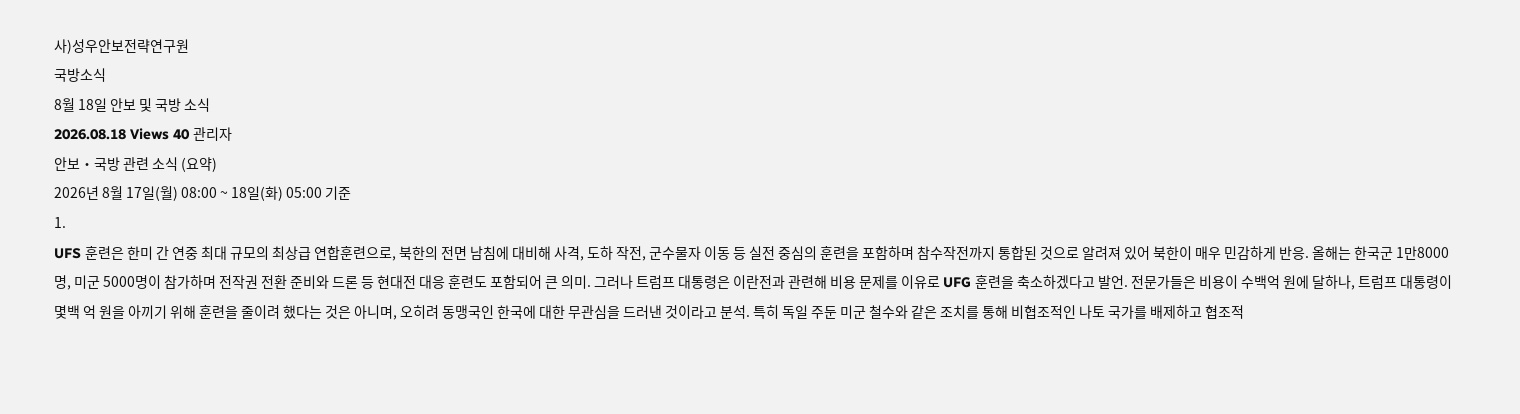사)성우안보전략연구원
국방소식
8월 18일 안보 및 국방 소식
2026.08.18 Views 40 관리자
안보・국방 관련 소식 (요약)
2026년 8월 17일(월) 08:00 ~ 18일(화) 05:00 기준
1.
UFS 훈련은 한미 간 연중 최대 규모의 최상급 연합훈련으로, 북한의 전면 남침에 대비해 사격, 도하 작전, 군수물자 이동 등 실전 중심의 훈련을 포함하며 참수작전까지 통합된 것으로 알려져 있어 북한이 매우 민감하게 반응. 올해는 한국군 1만8000명, 미군 5000명이 참가하며 전작권 전환 준비와 드론 등 현대전 대응 훈련도 포함되어 큰 의미. 그러나 트럼프 대통령은 이란전과 관련해 비용 문제를 이유로 UFG 훈련을 축소하겠다고 발언. 전문가들은 비용이 수백억 원에 달하나, 트럼프 대통령이 몇백 억 원을 아끼기 위해 훈련을 줄이려 했다는 것은 아니며, 오히려 동맹국인 한국에 대한 무관심을 드러낸 것이라고 분석. 특히 독일 주둔 미군 철수와 같은 조치를 통해 비협조적인 나토 국가를 배제하고 협조적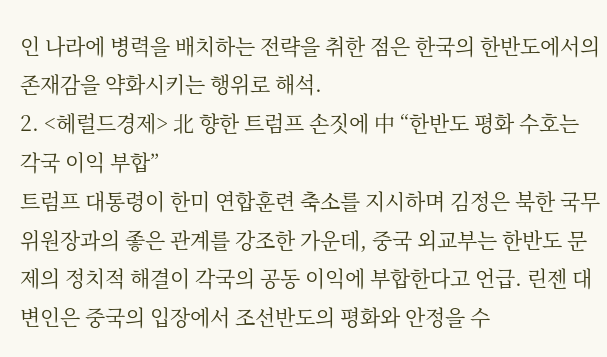인 나라에 병력을 배치하는 전략을 취한 점은 한국의 한반도에서의 존재감을 약화시키는 행위로 해석.
2. <헤럴드경제> 北 향한 트럼프 손짓에 中 “한반도 평화 수호는 각국 이익 부합”
트럼프 대통령이 한미 연합훈련 축소를 지시하며 김정은 북한 국무위원장과의 좋은 관계를 강조한 가운데, 중국 외교부는 한반도 문제의 정치적 해결이 각국의 공동 이익에 부합한다고 언급. 린젠 대변인은 중국의 입장에서 조선반도의 평화와 안정을 수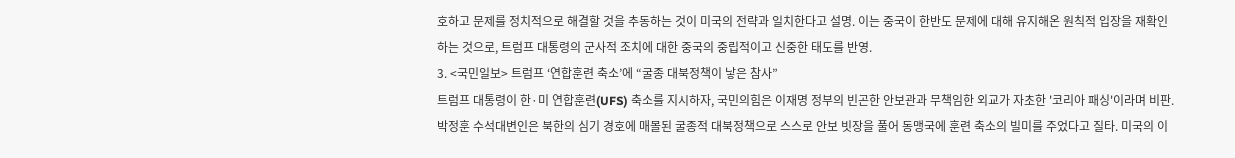호하고 문제를 정치적으로 해결할 것을 추동하는 것이 미국의 전략과 일치한다고 설명. 이는 중국이 한반도 문제에 대해 유지해온 원칙적 입장을 재확인하는 것으로, 트럼프 대통령의 군사적 조치에 대한 중국의 중립적이고 신중한 태도를 반영.
3. <국민일보> 트럼프 ‘연합훈련 축소’에 “굴종 대북정책이 낳은 참사”
트럼프 대통령이 한·미 연합훈련(UFS) 축소를 지시하자, 국민의힘은 이재명 정부의 빈곤한 안보관과 무책임한 외교가 자초한 '코리아 패싱'이라며 비판. 박정훈 수석대변인은 북한의 심기 경호에 매몰된 굴종적 대북정책으로 스스로 안보 빗장을 풀어 동맹국에 훈련 축소의 빌미를 주었다고 질타. 미국의 이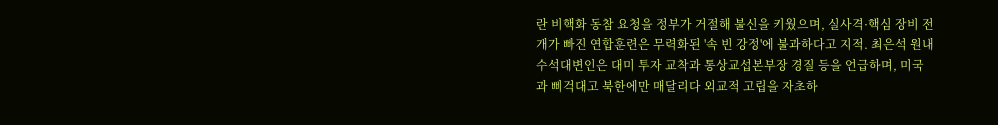란 비핵화 동참 요청을 정부가 거절해 불신을 키웠으며, 실사격·핵심 장비 전개가 빠진 연합훈련은 무력화된 '속 빈 강정'에 불과하다고 지적. 최은석 원내수석대변인은 대미 투자 교착과 통상교섭본부장 경질 등을 언급하며, 미국과 삐걱대고 북한에만 매달리다 외교적 고립을 자초하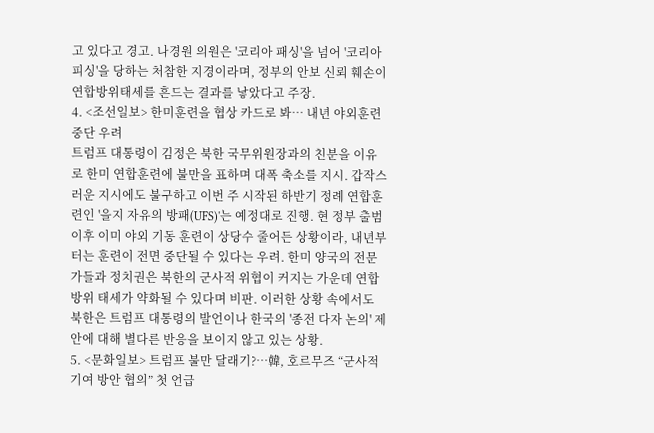고 있다고 경고. 나경원 의원은 '코리아 패싱'을 넘어 '코리아 피싱'을 당하는 처참한 지경이라며, 정부의 안보 신뢰 훼손이 연합방위태세를 흔드는 결과를 낳았다고 주장.
4. <조선일보> 한미훈련을 협상 카드로 봐… 내년 야외훈련 중단 우려
트럼프 대통령이 김정은 북한 국무위원장과의 친분을 이유로 한미 연합훈련에 불만을 표하며 대폭 축소를 지시. 갑작스러운 지시에도 불구하고 이번 주 시작된 하반기 정례 연합훈련인 '을지 자유의 방패(UFS)'는 예정대로 진행. 현 정부 출범 이후 이미 야외 기동 훈련이 상당수 줄어든 상황이라, 내년부터는 훈련이 전면 중단될 수 있다는 우려. 한미 양국의 전문가들과 정치권은 북한의 군사적 위협이 커지는 가운데 연합 방위 태세가 약화될 수 있다며 비판. 이러한 상황 속에서도 북한은 트럼프 대통령의 발언이나 한국의 '종전 다자 논의' 제안에 대해 별다른 반응을 보이지 않고 있는 상황.
5. <문화일보> 트럼프 불만 달래기?…韓, 호르무즈 “군사적 기여 방안 협의” 첫 언급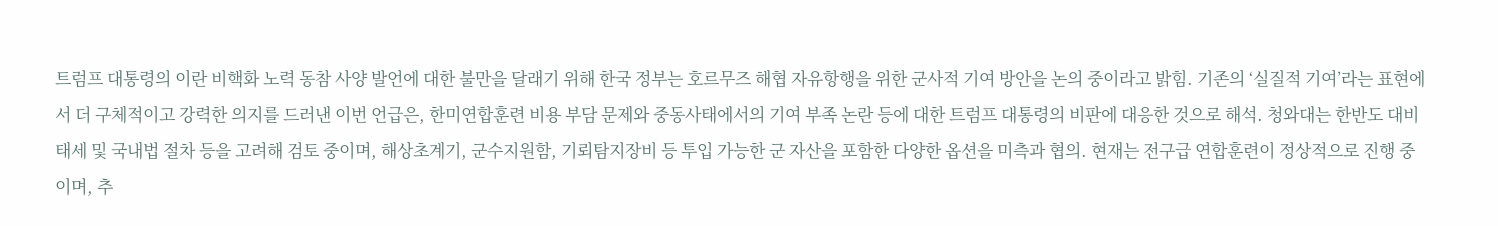트럼프 대통령의 이란 비핵화 노력 동참 사양 발언에 대한 불만을 달래기 위해 한국 정부는 호르무즈 해협 자유항행을 위한 군사적 기여 방안을 논의 중이라고 밝힘. 기존의 ‘실질적 기여’라는 표현에서 더 구체적이고 강력한 의지를 드러낸 이번 언급은, 한미연합훈련 비용 부담 문제와 중동사태에서의 기여 부족 논란 등에 대한 트럼프 대통령의 비판에 대응한 것으로 해석. 청와대는 한반도 대비 태세 및 국내법 절차 등을 고려해 검토 중이며, 해상초계기, 군수지원함, 기뢰탐지장비 등 투입 가능한 군 자산을 포함한 다양한 옵션을 미측과 협의. 현재는 전구급 연합훈련이 정상적으로 진행 중이며, 추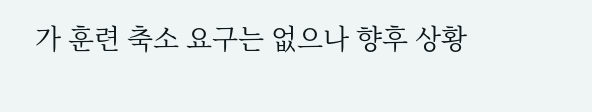가 훈련 축소 요구는 없으나 향후 상황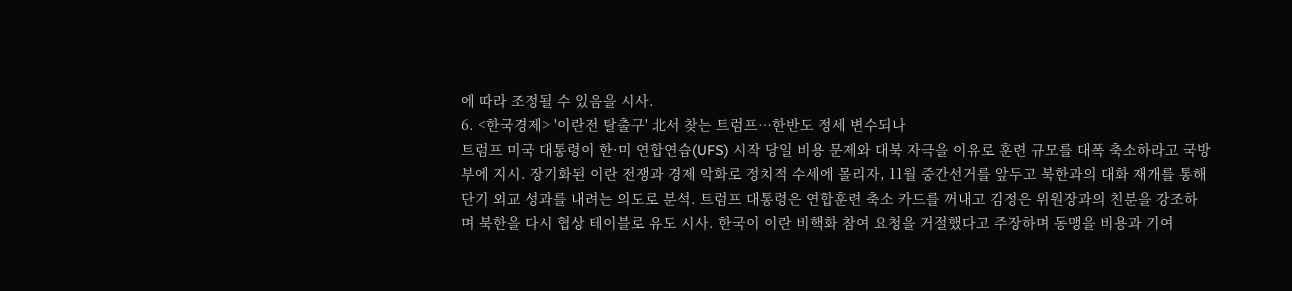에 따라 조정될 수 있음을 시사.
6. <한국경제> '이란전 탈출구' 北서 찾는 트럼프…한반도 정세 변수되나
트럼프 미국 대통령이 한·미 연합연습(UFS) 시작 당일 비용 문제와 대북 자극을 이유로 훈련 규모를 대폭 축소하라고 국방부에 지시. 장기화된 이란 전쟁과 경제 악화로 정치적 수세에 몰리자, 11월 중간선거를 앞두고 북한과의 대화 재개를 통해 단기 외교 성과를 내려는 의도로 분석. 트럼프 대통령은 연합훈련 축소 카드를 꺼내고 김정은 위원장과의 친분을 강조하며 북한을 다시 협상 테이블로 유도 시사. 한국이 이란 비핵화 참여 요청을 거절했다고 주장하며 동맹을 비용과 기여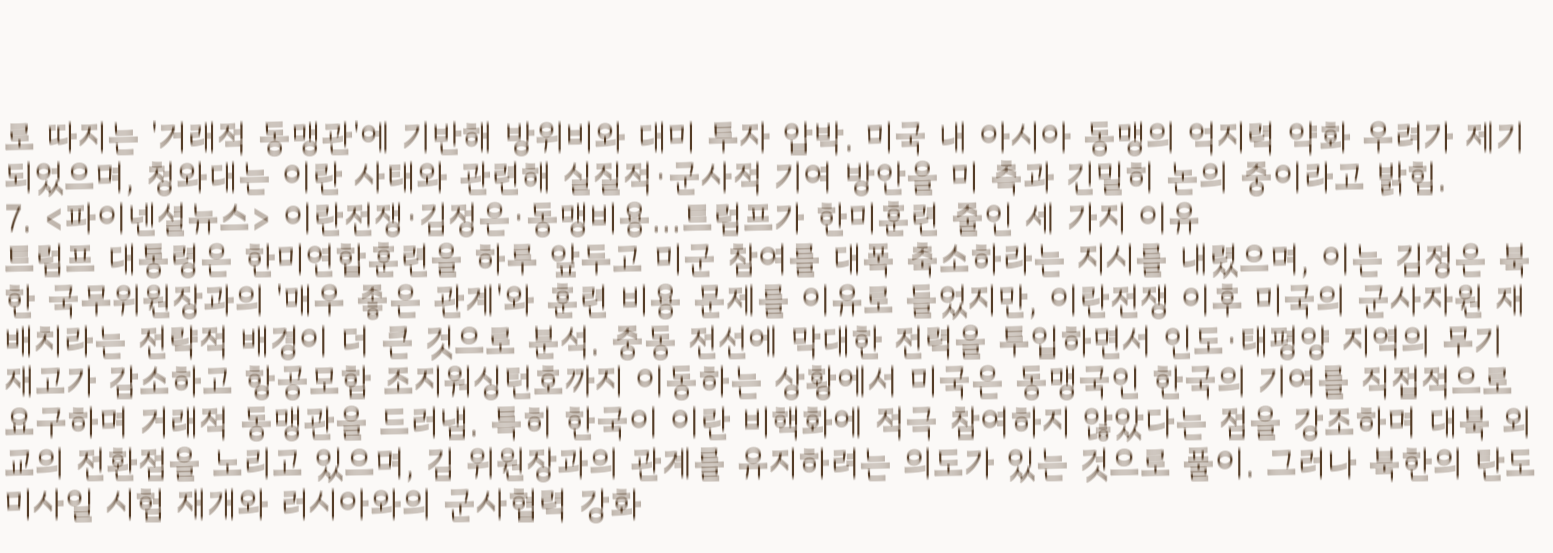로 따지는 '거래적 동맹관'에 기반해 방위비와 대미 투자 압박. 미국 내 아시아 동맹의 억지력 약화 우려가 제기되었으며, 청와대는 이란 사태와 관련해 실질적·군사적 기여 방안을 미 측과 긴밀히 논의 중이라고 밝힘.
7. <파이넨셜뉴스> 이란전쟁·김정은·동맹비용…트럼프가 한미훈련 줄인 세 가지 이유
트럼프 대통령은 한미연합훈련을 하루 앞두고 미군 참여를 대폭 축소하라는 지시를 내렸으며, 이는 김정은 북한 국무위원장과의 '매우 좋은 관계'와 훈련 비용 문제를 이유로 들었지만, 이란전쟁 이후 미국의 군사자원 재배치라는 전략적 배경이 더 큰 것으로 분석. 중동 전선에 막대한 전력을 투입하면서 인도·태평양 지역의 무기 재고가 감소하고 항공모함 조지워싱턴호까지 이동하는 상황에서 미국은 동맹국인 한국의 기여를 직접적으로 요구하며 거래적 동맹관을 드러냄. 특히 한국이 이란 비핵화에 적극 참여하지 않았다는 점을 강조하며 대북 외교의 전환점을 노리고 있으며, 김 위원장과의 관계를 유지하려는 의도가 있는 것으로 풀이. 그러나 북한의 탄도미사일 시험 재개와 러시아와의 군사협력 강화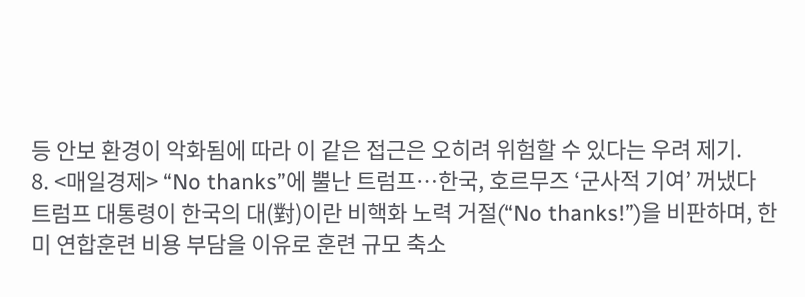등 안보 환경이 악화됨에 따라 이 같은 접근은 오히려 위험할 수 있다는 우려 제기.
8. <매일경제> “No thanks”에 뿔난 트럼프…한국, 호르무즈 ‘군사적 기여’ 꺼냈다
트럼프 대통령이 한국의 대(對)이란 비핵화 노력 거절(“No thanks!”)을 비판하며, 한미 연합훈련 비용 부담을 이유로 훈련 규모 축소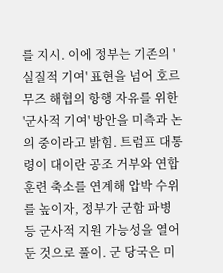를 지시. 이에 정부는 기존의 '실질적 기여' 표현을 넘어 호르무즈 해협의 항행 자유를 위한 '군사적 기여' 방안을 미측과 논의 중이라고 밝힘. 트럼프 대통령이 대이란 공조 거부와 연합훈련 축소를 연계해 압박 수위를 높이자, 정부가 군함 파병 등 군사적 지원 가능성을 열어둔 것으로 풀이. 군 당국은 미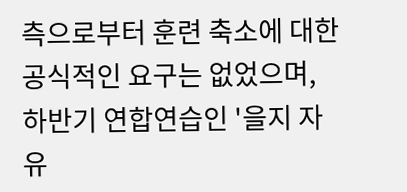측으로부터 훈련 축소에 대한 공식적인 요구는 없었으며, 하반기 연합연습인 '을지 자유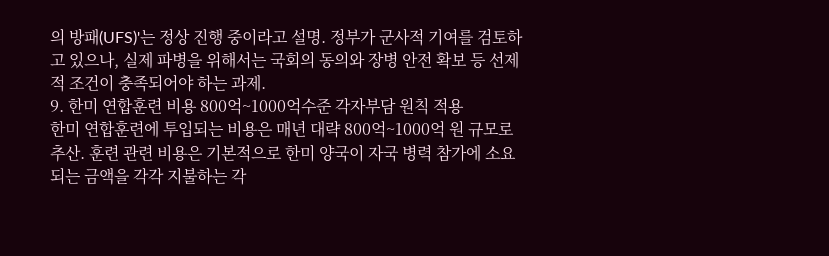의 방패(UFS)'는 정상 진행 중이라고 설명. 정부가 군사적 기여를 검토하고 있으나, 실제 파병을 위해서는 국회의 동의와 장병 안전 확보 등 선제적 조건이 충족되어야 하는 과제.
9. 한미 연합훈련 비용 800억~1000억수준 각자부담 원칙 적용
한미 연합훈련에 투입되는 비용은 매년 대략 800억~1000억 원 규모로 추산. 훈련 관련 비용은 기본적으로 한미 양국이 자국 병력 참가에 소요되는 금액을 각각 지불하는 각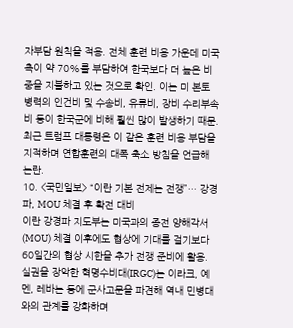자부담 원칙을 적용. 전체 훈련 비용 가운데 미국 측이 약 70%를 부담하여 한국보다 더 높은 비중을 지불하고 있는 것으로 확인. 이는 미 본토 병력의 인건비 및 수송비, 유류비, 장비 수리부속비 등이 한국군에 비해 훨씬 많이 발생하기 때문. 최근 트럼프 대통령은 이 같은 훈련 비용 부담을 지적하며 연합훈련의 대폭 축소 방침을 언급해 논란.
10. <국민일보> “이란 기본 전제는 전쟁”… 강경파, MOU 체결 후 확전 대비
이란 강경파 지도부는 미국과의 종전 양해각서(MOU) 체결 이후에도 협상에 기대를 걸기보다 60일간의 협상 시한을 추가 전쟁 준비에 활용. 실권을 장악한 혁명수비대(IRGC)는 이라크, 예멘, 레바논 등에 군사고문을 파견해 역내 민병대와의 관계를 강화하며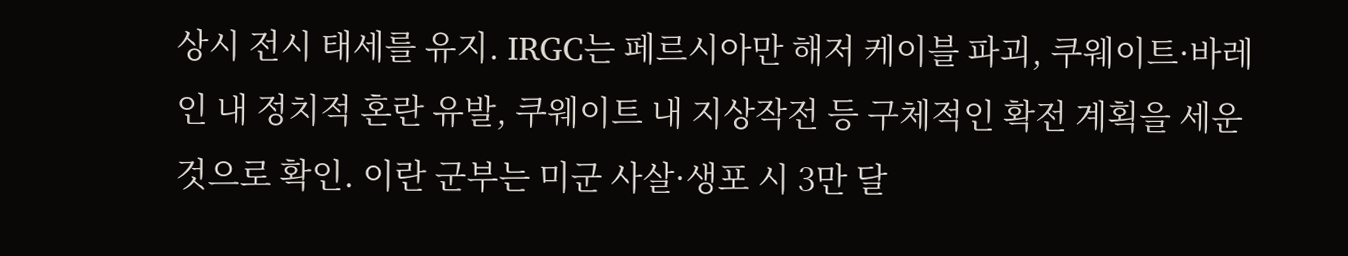상시 전시 태세를 유지. IRGC는 페르시아만 해저 케이블 파괴, 쿠웨이트·바레인 내 정치적 혼란 유발, 쿠웨이트 내 지상작전 등 구체적인 확전 계획을 세운 것으로 확인. 이란 군부는 미군 사살·생포 시 3만 달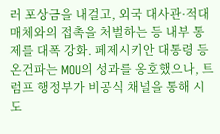러 포상금을 내걸고, 외국 대사관·적대 매체와의 접촉을 처벌하는 등 내부 통제를 대폭 강화. 페제시키안 대통령 등 온건파는 MOU의 성과를 옹호했으나, 트럼프 행정부가 비공식 채널을 통해 시도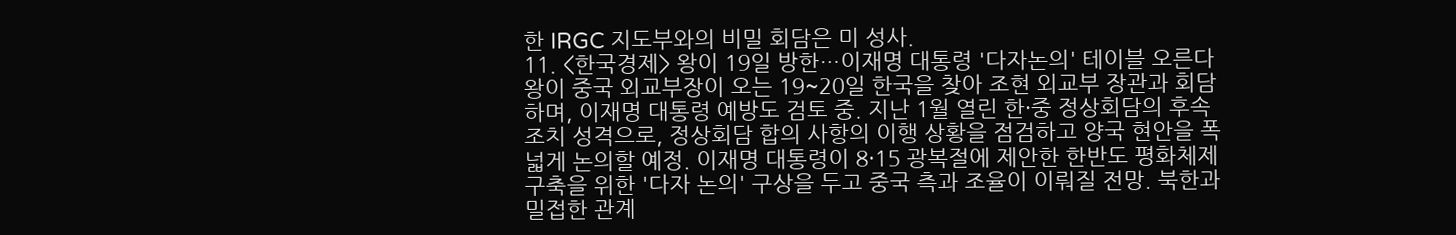한 IRGC 지도부와의 비밀 회담은 미 성사.
11. <한국경제> 왕이 19일 방한…이재명 대통령 '다자논의' 테이블 오른다
왕이 중국 외교부장이 오는 19~20일 한국을 찾아 조현 외교부 장관과 회담하며, 이재명 대통령 예방도 검토 중. 지난 1월 열린 한·중 정상회담의 후속 조치 성격으로, 정상회담 합의 사항의 이행 상황을 점검하고 양국 현안을 폭넓게 논의할 예정. 이재명 대통령이 8·15 광복절에 제안한 한반도 평화체제 구축을 위한 '다자 논의' 구상을 두고 중국 측과 조율이 이뤄질 전망. 북한과 밀접한 관계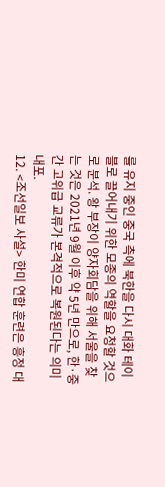를 유지 중인 중국 측에 북한을 다시 대화 테이블로 끌어내기 위한 모종의 역할을 요청할 것으로 분석. 왕 부장이 양자회담을 위해 서울을 찾는 것은 2021년 9월 이후 약 5년 만으로, 한·중 간 고위급 교류가 본격적으로 복원된다는 의미 내포.
12. <조선일보 사설> 한미 연합 훈련은 흥정 대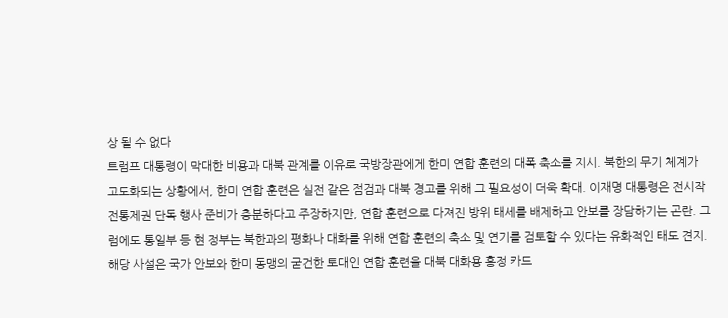상 될 수 없다
트럼프 대통령이 막대한 비용과 대북 관계를 이유로 국방장관에게 한미 연합 훈련의 대폭 축소를 지시. 북한의 무기 체계가 고도화되는 상황에서, 한미 연합 훈련은 실전 같은 점검과 대북 경고를 위해 그 필요성이 더욱 확대. 이재명 대통령은 전시작전통제권 단독 행사 준비가 충분하다고 주장하지만, 연합 훈련으로 다져진 방위 태세를 배제하고 안보를 장담하기는 곤란. 그럼에도 통일부 등 현 정부는 북한과의 평화나 대화를 위해 연합 훈련의 축소 및 연기를 검토할 수 있다는 유화적인 태도 견지. 해당 사설은 국가 안보와 한미 동맹의 굳건한 토대인 연합 훈련을 대북 대화용 흥정 카드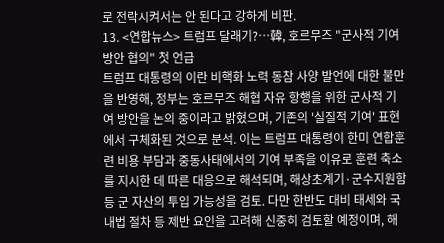로 전락시켜서는 안 된다고 강하게 비판.
13. <연합뉴스> 트럼프 달래기?…韓, 호르무즈 "군사적 기여 방안 협의" 첫 언급
트럼프 대통령의 이란 비핵화 노력 동참 사양 발언에 대한 불만을 반영해, 정부는 호르무즈 해협 자유 항행을 위한 군사적 기여 방안을 논의 중이라고 밝혔으며, 기존의 '실질적 기여' 표현에서 구체화된 것으로 분석. 이는 트럼프 대통령이 한미 연합훈련 비용 부담과 중동사태에서의 기여 부족을 이유로 훈련 축소를 지시한 데 따른 대응으로 해석되며, 해상초계기·군수지원함 등 군 자산의 투입 가능성을 검토. 다만 한반도 대비 태세와 국내법 절차 등 제반 요인을 고려해 신중히 검토할 예정이며, 해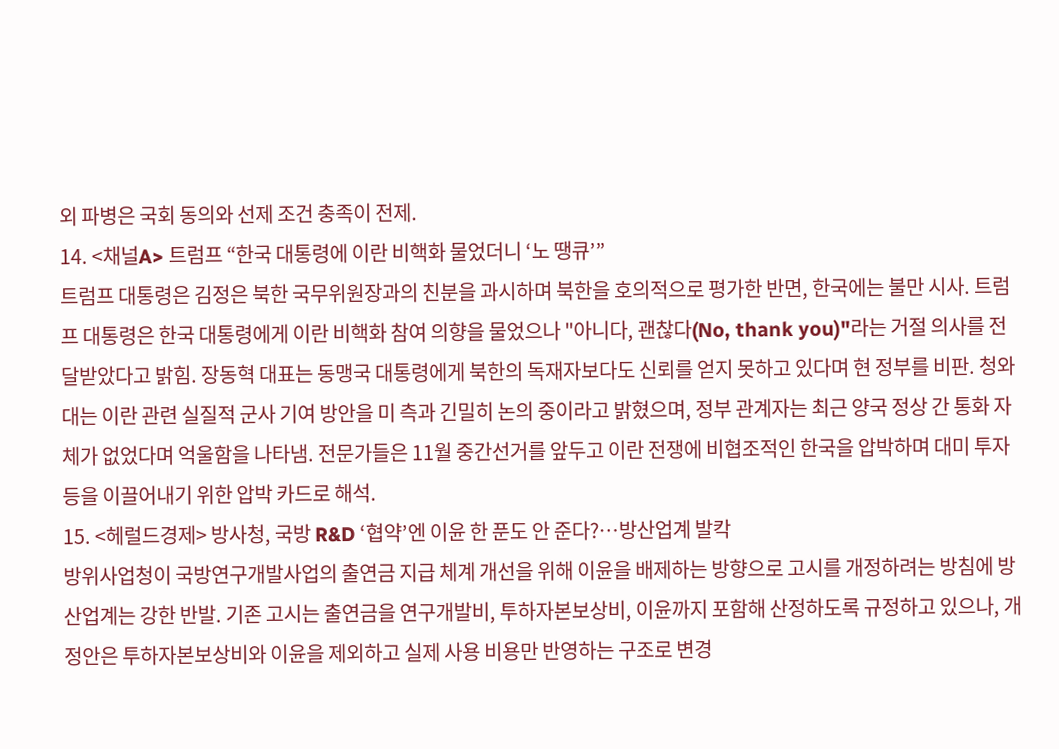외 파병은 국회 동의와 선제 조건 충족이 전제.
14. <채널A> 트럼프 “한국 대통령에 이란 비핵화 물었더니 ‘노 땡큐’”
트럼프 대통령은 김정은 북한 국무위원장과의 친분을 과시하며 북한을 호의적으로 평가한 반면, 한국에는 불만 시사. 트럼프 대통령은 한국 대통령에게 이란 비핵화 참여 의향을 물었으나 "아니다, 괜찮다(No, thank you)"라는 거절 의사를 전달받았다고 밝힘. 장동혁 대표는 동맹국 대통령에게 북한의 독재자보다도 신뢰를 얻지 못하고 있다며 현 정부를 비판. 청와대는 이란 관련 실질적 군사 기여 방안을 미 측과 긴밀히 논의 중이라고 밝혔으며, 정부 관계자는 최근 양국 정상 간 통화 자체가 없었다며 억울함을 나타냄. 전문가들은 11월 중간선거를 앞두고 이란 전쟁에 비협조적인 한국을 압박하며 대미 투자 등을 이끌어내기 위한 압박 카드로 해석.
15. <헤럴드경제> 방사청, 국방 R&D ‘협약’엔 이윤 한 푼도 안 준다?…방산업계 발칵
방위사업청이 국방연구개발사업의 출연금 지급 체계 개선을 위해 이윤을 배제하는 방향으로 고시를 개정하려는 방침에 방산업계는 강한 반발. 기존 고시는 출연금을 연구개발비, 투하자본보상비, 이윤까지 포함해 산정하도록 규정하고 있으나, 개정안은 투하자본보상비와 이윤을 제외하고 실제 사용 비용만 반영하는 구조로 변경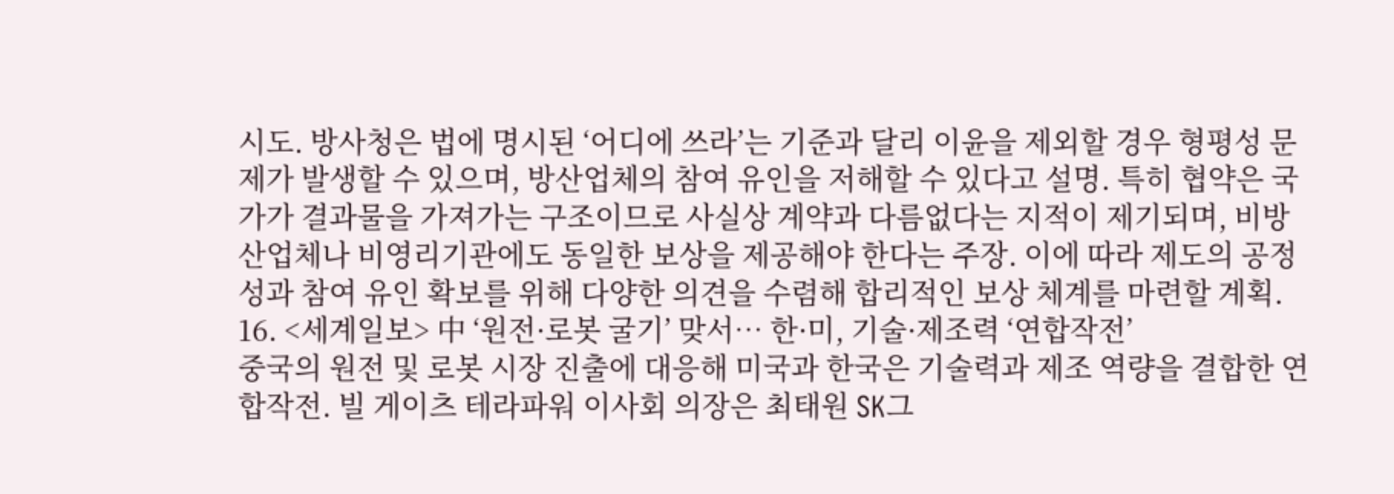시도. 방사청은 법에 명시된 ‘어디에 쓰라’는 기준과 달리 이윤을 제외할 경우 형평성 문제가 발생할 수 있으며, 방산업체의 참여 유인을 저해할 수 있다고 설명. 특히 협약은 국가가 결과물을 가져가는 구조이므로 사실상 계약과 다름없다는 지적이 제기되며, 비방산업체나 비영리기관에도 동일한 보상을 제공해야 한다는 주장. 이에 따라 제도의 공정성과 참여 유인 확보를 위해 다양한 의견을 수렴해 합리적인 보상 체계를 마련할 계획.
16. <세계일보> 中 ‘원전·로봇 굴기’ 맞서… 한·미, 기술·제조력 ‘연합작전’
중국의 원전 및 로봇 시장 진출에 대응해 미국과 한국은 기술력과 제조 역량을 결합한 연합작전. 빌 게이츠 테라파워 이사회 의장은 최태원 SK그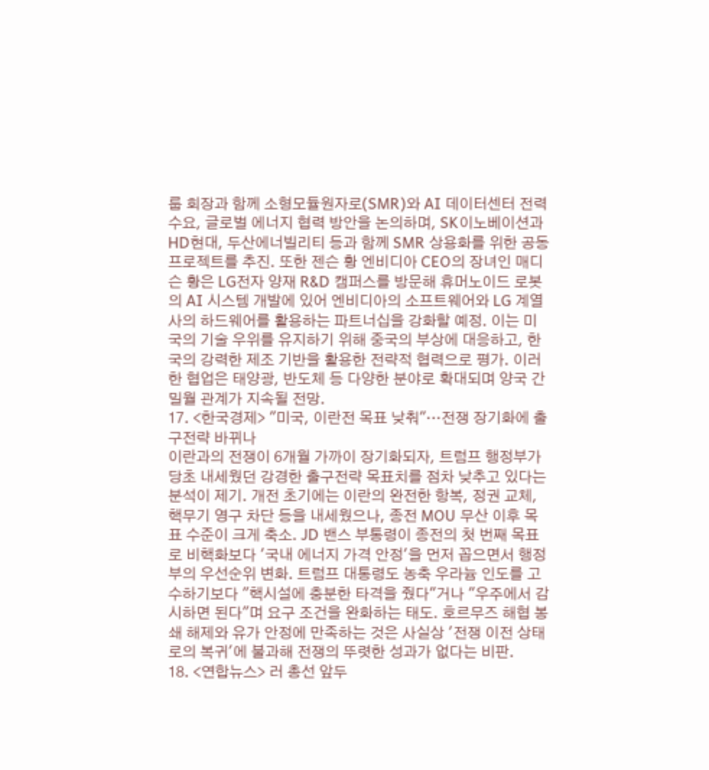룹 회장과 함께 소형모듈원자로(SMR)와 AI 데이터센터 전력 수요, 글로벌 에너지 협력 방안을 논의하며, SK이노베이션과 HD현대, 두산에너빌리티 등과 함께 SMR 상용화를 위한 공동 프로젝트를 추진. 또한 젠슨 황 엔비디아 CEO의 장녀인 매디슨 황은 LG전자 양재 R&D 캠퍼스를 방문해 휴머노이드 로봇의 AI 시스템 개발에 있어 엔비디아의 소프트웨어와 LG 계열사의 하드웨어를 활용하는 파트너십을 강화할 예정. 이는 미국의 기술 우위를 유지하기 위해 중국의 부상에 대응하고, 한국의 강력한 제조 기반을 활용한 전략적 협력으로 평가. 이러한 협업은 태양광, 반도체 등 다양한 분야로 확대되며 양국 간 밀월 관계가 지속될 전망.
17. <한국경제> "미국, 이란전 목표 낮춰"…전쟁 장기화에 출구전략 바뀌나
이란과의 전쟁이 6개월 가까이 장기화되자, 트럼프 행정부가 당초 내세웠던 강경한 출구전략 목표치를 점차 낮추고 있다는 분석이 제기. 개전 초기에는 이란의 완전한 항복, 정권 교체, 핵무기 영구 차단 등을 내세웠으나, 종전 MOU 무산 이후 목표 수준이 크게 축소. JD 밴스 부통령이 종전의 첫 번째 목표로 비핵화보다 '국내 에너지 가격 안정'을 먼저 꼽으면서 행정부의 우선순위 변화. 트럼프 대통령도 농축 우라늄 인도를 고수하기보다 "핵시설에 충분한 타격을 줬다"거나 "우주에서 감시하면 된다"며 요구 조건을 완화하는 태도. 호르무즈 해협 봉쇄 해제와 유가 안정에 만족하는 것은 사실상 '전쟁 이전 상태로의 복귀'에 불과해 전쟁의 뚜렷한 성과가 없다는 비판.
18. <연합뉴스> 러 총선 앞두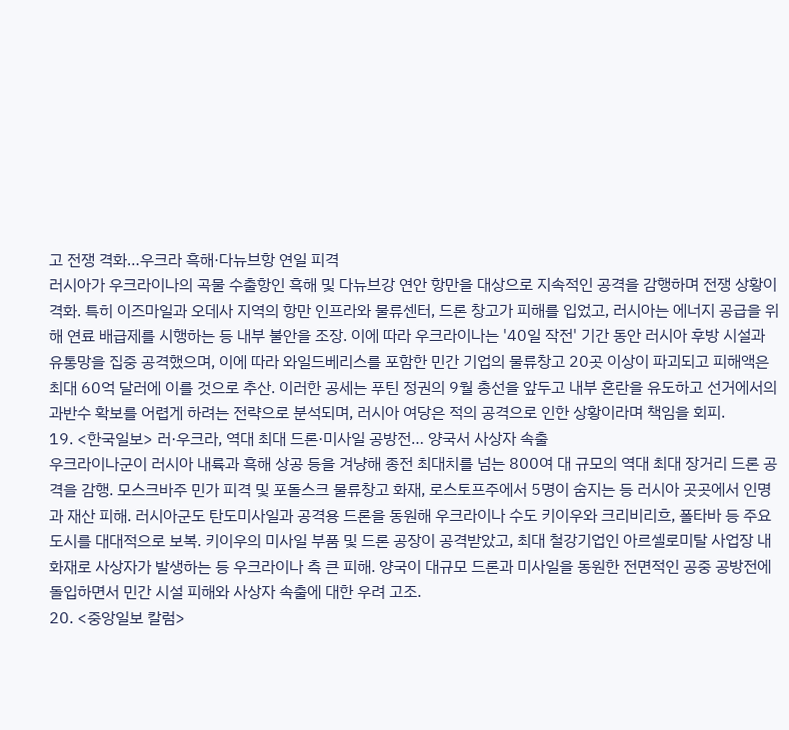고 전쟁 격화…우크라 흑해·다뉴브항 연일 피격
러시아가 우크라이나의 곡물 수출항인 흑해 및 다뉴브강 연안 항만을 대상으로 지속적인 공격을 감행하며 전쟁 상황이 격화. 특히 이즈마일과 오데사 지역의 항만 인프라와 물류센터, 드론 창고가 피해를 입었고, 러시아는 에너지 공급을 위해 연료 배급제를 시행하는 등 내부 불안을 조장. 이에 따라 우크라이나는 '40일 작전' 기간 동안 러시아 후방 시설과 유통망을 집중 공격했으며, 이에 따라 와일드베리스를 포함한 민간 기업의 물류창고 20곳 이상이 파괴되고 피해액은 최대 60억 달러에 이를 것으로 추산. 이러한 공세는 푸틴 정권의 9월 총선을 앞두고 내부 혼란을 유도하고 선거에서의 과반수 확보를 어렵게 하려는 전략으로 분석되며, 러시아 여당은 적의 공격으로 인한 상황이라며 책임을 회피.
19. <한국일보> 러·우크라, 역대 최대 드론·미사일 공방전… 양국서 사상자 속출
우크라이나군이 러시아 내륙과 흑해 상공 등을 겨냥해 종전 최대치를 넘는 800여 대 규모의 역대 최대 장거리 드론 공격을 감행. 모스크바주 민가 피격 및 포돌스크 물류창고 화재, 로스토프주에서 5명이 숨지는 등 러시아 곳곳에서 인명과 재산 피해. 러시아군도 탄도미사일과 공격용 드론을 동원해 우크라이나 수도 키이우와 크리비리흐, 폴타바 등 주요 도시를 대대적으로 보복. 키이우의 미사일 부품 및 드론 공장이 공격받았고, 최대 철강기업인 아르셀로미탈 사업장 내 화재로 사상자가 발생하는 등 우크라이나 측 큰 피해. 양국이 대규모 드론과 미사일을 동원한 전면적인 공중 공방전에 돌입하면서 민간 시설 피해와 사상자 속출에 대한 우려 고조.
20. <중앙일보 칼럼>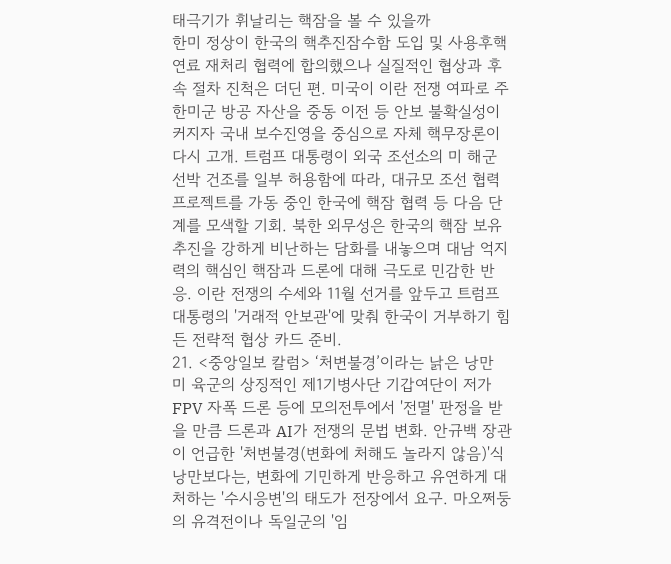태극기가 휘날리는 핵잠을 볼 수 있을까
한미 정상이 한국의 핵추진잠수함 도입 및 사용후핵연료 재처리 협력에 합의했으나 실질적인 협상과 후속 절차 진척은 더딘 편. 미국이 이란 전쟁 여파로 주한미군 방공 자산을 중동 이전 등 안보 불확실성이 커지자 국내 보수진영을 중심으로 자체 핵무장론이 다시 고개. 트럼프 대통령이 외국 조선소의 미 해군 선박 건조를 일부 허용함에 따라, 대규모 조선 협력 프로젝트를 가동 중인 한국에 핵잠 협력 등 다음 단계를 모색할 기회. 북한 외무성은 한국의 핵잠 보유 추진을 강하게 비난하는 담화를 내놓으며 대남 억지력의 핵심인 핵잠과 드론에 대해 극도로 민감한 반응. 이란 전쟁의 수세와 11월 선거를 앞두고 트럼프 대통령의 '거래적 안보관'에 맞춰 한국이 거부하기 힘든 전략적 협상 카드 준비.
21. <중앙일보 칼럼> ‘처변불경’이라는 낡은 낭만
미 육군의 상징적인 제1기병사단 기갑여단이 저가 FPV 자폭 드론 등에 모의전투에서 '전멸' 판정을 받을 만큼 드론과 AI가 전쟁의 문법 변화. 안규백 장관이 언급한 '처변불경(변화에 처해도 놀라지 않음)'식 낭만보다는, 변화에 기민하게 반응하고 유연하게 대처하는 '수시응변'의 태도가 전장에서 요구. 마오쩌둥의 유격전이나 독일군의 '임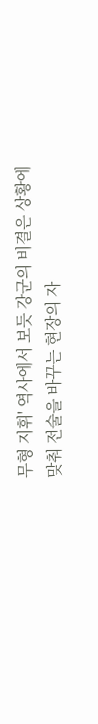무형 지휘' 역사에서 보듯 강군의 비결은 상황에 맞춰 전술을 바꾸는 현장의 자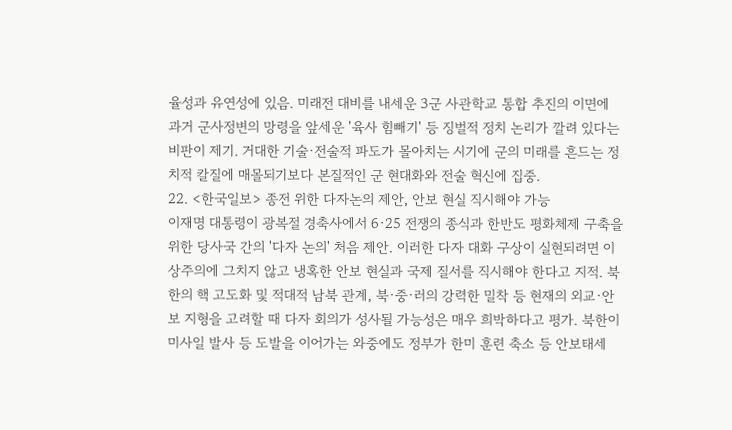율성과 유연성에 있음. 미래전 대비를 내세운 3군 사관학교 통합 추진의 이면에 과거 군사정변의 망령을 앞세운 '육사 힘빼기' 등 징벌적 정치 논리가 깔려 있다는 비판이 제기. 거대한 기술·전술적 파도가 몰아치는 시기에 군의 미래를 흔드는 정치적 칼질에 매몰되기보다 본질적인 군 현대화와 전술 혁신에 집중.
22. <한국일보> 종전 위한 다자논의 제안, 안보 현실 직시해야 가능
이재명 대통령이 광복절 경축사에서 6·25 전쟁의 종식과 한반도 평화체제 구축을 위한 당사국 간의 '다자 논의' 처음 제안. 이러한 다자 대화 구상이 실현되려면 이상주의에 그치지 않고 냉혹한 안보 현실과 국제 질서를 직시해야 한다고 지적. 북한의 핵 고도화 및 적대적 남북 관계, 북·중·러의 강력한 밀착 등 현재의 외교·안보 지형을 고려할 때 다자 회의가 성사될 가능성은 매우 희박하다고 평가. 북한이 미사일 발사 등 도발을 이어가는 와중에도 정부가 한미 훈련 축소 등 안보태세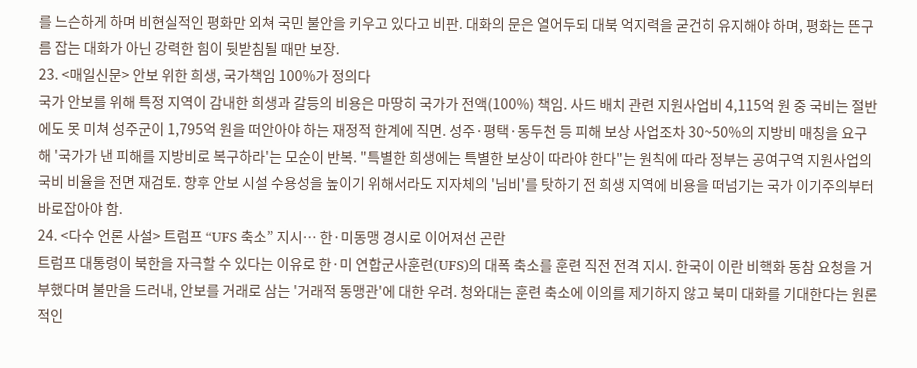를 느슨하게 하며 비현실적인 평화만 외쳐 국민 불안을 키우고 있다고 비판. 대화의 문은 열어두되 대북 억지력을 굳건히 유지해야 하며, 평화는 뜬구름 잡는 대화가 아닌 강력한 힘이 뒷받침될 때만 보장.
23. <매일신문> 안보 위한 희생, 국가책임 100%가 정의다
국가 안보를 위해 특정 지역이 감내한 희생과 갈등의 비용은 마땅히 국가가 전액(100%) 책임. 사드 배치 관련 지원사업비 4,115억 원 중 국비는 절반에도 못 미쳐 성주군이 1,795억 원을 떠안아야 하는 재정적 한계에 직면. 성주·평택·동두천 등 피해 보상 사업조차 30~50%의 지방비 매칭을 요구해 '국가가 낸 피해를 지방비로 복구하라'는 모순이 반복. "특별한 희생에는 특별한 보상이 따라야 한다"는 원칙에 따라 정부는 공여구역 지원사업의 국비 비율을 전면 재검토. 향후 안보 시설 수용성을 높이기 위해서라도 지자체의 '님비'를 탓하기 전 희생 지역에 비용을 떠넘기는 국가 이기주의부터 바로잡아야 함.
24. <다수 언론 사설> 트럼프 “UFS 축소” 지시… 한·미동맹 경시로 이어져선 곤란
트럼프 대통령이 북한을 자극할 수 있다는 이유로 한·미 연합군사훈련(UFS)의 대폭 축소를 훈련 직전 전격 지시. 한국이 이란 비핵화 동참 요청을 거부했다며 불만을 드러내, 안보를 거래로 삼는 '거래적 동맹관'에 대한 우려. 청와대는 훈련 축소에 이의를 제기하지 않고 북미 대화를 기대한다는 원론적인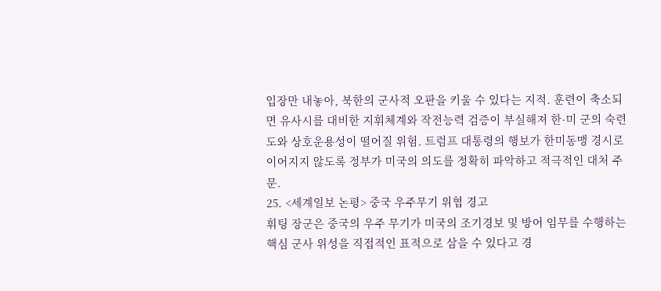입장만 내놓아, 북한의 군사적 오판을 키울 수 있다는 지적. 훈련이 축소되면 유사시를 대비한 지휘체계와 작전능력 검증이 부실해져 한·미 군의 숙련도와 상호운용성이 떨어질 위험. 트럼프 대통령의 행보가 한미동맹 경시로 이어지지 않도록 정부가 미국의 의도를 정확히 파악하고 적극적인 대처 주문.
25. <세계일보 논평> 중국 우주무기 위협 경고
휘팅 장군은 중국의 우주 무기가 미국의 조기경보 및 방어 임무를 수행하는 핵심 군사 위성을 직접적인 표적으로 삼을 수 있다고 경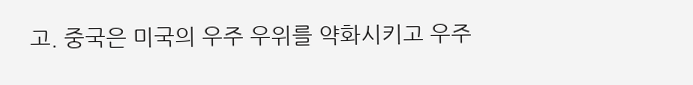고. 중국은 미국의 우주 우위를 약화시키고 우주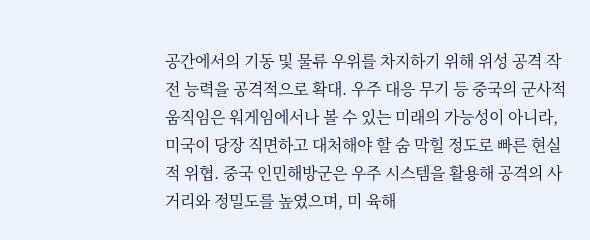공간에서의 기동 및 물류 우위를 차지하기 위해 위성 공격 작전 능력을 공격적으로 확대. 우주 대응 무기 등 중국의 군사적 움직임은 워게임에서나 볼 수 있는 미래의 가능성이 아니라, 미국이 당장 직면하고 대처해야 할 숨 막힐 정도로 빠른 현실적 위협. 중국 인민해방군은 우주 시스템을 활용해 공격의 사거리와 정밀도를 높였으며, 미 육해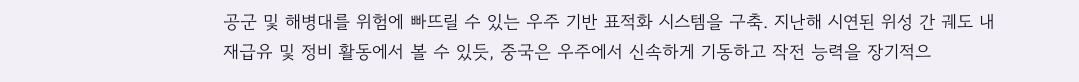공군 및 해병대를 위험에 빠뜨릴 수 있는 우주 기반 표적화 시스템을 구축. 지난해 시연된 위성 간 궤도 내 재급유 및 정비 활동에서 볼 수 있듯, 중국은 우주에서 신속하게 기동하고 작전 능력을 장기적으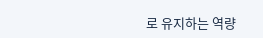로 유지하는 역량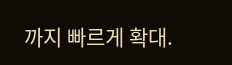까지 빠르게 확대.